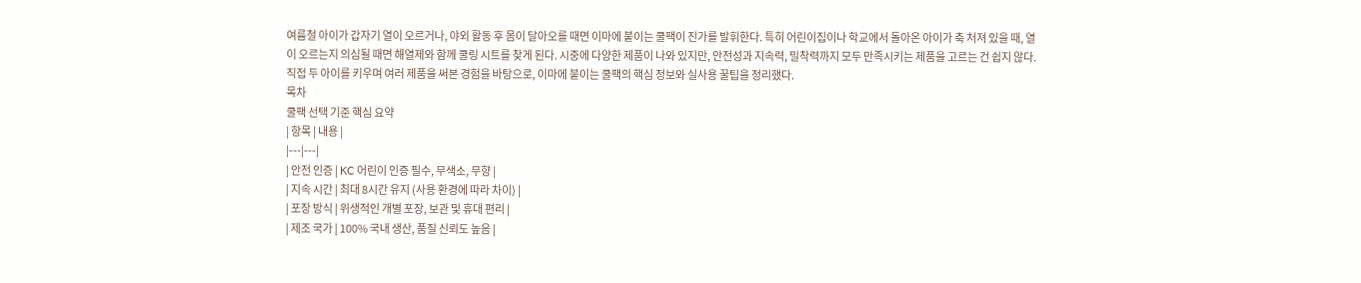여름철 아이가 갑자기 열이 오르거나, 야외 활동 후 몸이 달아오를 때면 이마에 붙이는 쿨팩이 진가를 발휘한다. 특히 어린이집이나 학교에서 돌아온 아이가 축 처져 있을 때, 열이 오르는지 의심될 때면 해열제와 함께 쿨링 시트를 찾게 된다. 시중에 다양한 제품이 나와 있지만, 안전성과 지속력, 밀착력까지 모두 만족시키는 제품을 고르는 건 쉽지 않다. 직접 두 아이를 키우며 여러 제품을 써본 경험을 바탕으로, 이마에 붙이는 쿨팩의 핵심 정보와 실사용 꿀팁을 정리했다.
목차
쿨팩 선택 기준 핵심 요약
| 항목 | 내용 |
|---|---|
| 안전 인증 | KC 어린이 인증 필수, 무색소, 무향 |
| 지속 시간 | 최대 8시간 유지 (사용 환경에 따라 차이) |
| 포장 방식 | 위생적인 개별 포장, 보관 및 휴대 편리 |
| 제조 국가 | 100% 국내 생산, 품질 신뢰도 높음 |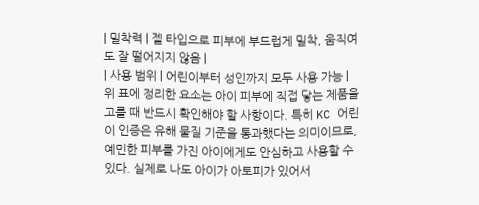| 밀착력 | 젤 타입으로 피부에 부드럽게 밀착, 움직여도 잘 떨어지지 않음 |
| 사용 범위 | 어린이부터 성인까지 모두 사용 가능 |
위 표에 정리한 요소는 아이 피부에 직접 닿는 제품을 고를 때 반드시 확인해야 할 사항이다. 특히 KC 어린이 인증은 유해 물질 기준을 통과했다는 의미이므로, 예민한 피부를 가진 아이에게도 안심하고 사용할 수 있다. 실제로 나도 아이가 아토피가 있어서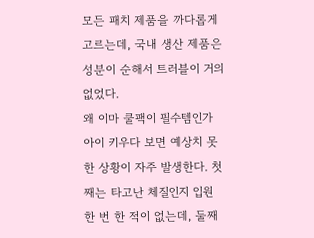모든 패치 제품을 까다롭게 고르는데, 국내 생산 제품은 성분이 순해서 트러블이 거의 없었다.
왜 이마 쿨팩이 필수템인가
아이 키우다 보면 예상치 못한 상황이 자주 발생한다. 첫째는 타고난 체질인지 입원 한 번 한 적이 없는데, 둘째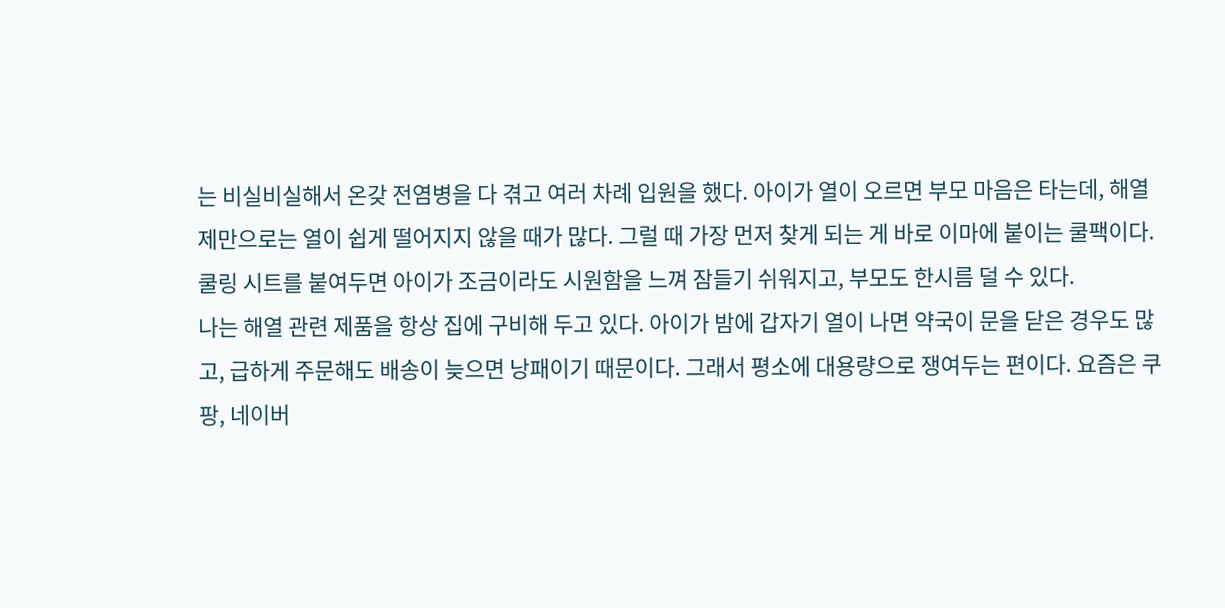는 비실비실해서 온갖 전염병을 다 겪고 여러 차례 입원을 했다. 아이가 열이 오르면 부모 마음은 타는데, 해열제만으로는 열이 쉽게 떨어지지 않을 때가 많다. 그럴 때 가장 먼저 찾게 되는 게 바로 이마에 붙이는 쿨팩이다. 쿨링 시트를 붙여두면 아이가 조금이라도 시원함을 느껴 잠들기 쉬워지고, 부모도 한시름 덜 수 있다.
나는 해열 관련 제품을 항상 집에 구비해 두고 있다. 아이가 밤에 갑자기 열이 나면 약국이 문을 닫은 경우도 많고, 급하게 주문해도 배송이 늦으면 낭패이기 때문이다. 그래서 평소에 대용량으로 쟁여두는 편이다. 요즘은 쿠팡, 네이버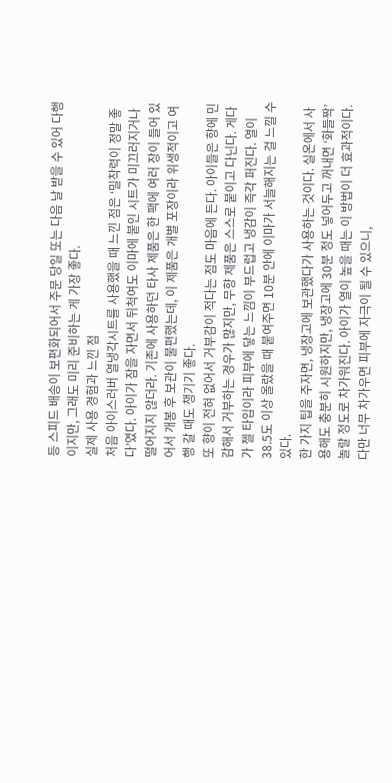등 스피드 배송이 보편화되어서 주문 당일 또는 다음 날 받을 수 있어 다행이지만, 그래도 미리 준비하는 게 가장 좋다.
실제 사용 경험과 느낀 점
처음 아이스러버 열냉각시트를 사용했을 때 느낀 점은 ‘밀착력이 정말 좋다’였다. 아이가 잠을 자면서 뒤척여도 이마에 붙인 시트가 미끄러지거나 떨어지지 않더라. 기존에 사용하던 타사 제품은 한 팩에 여러 장이 들어 있어서 개봉 후 보관이 불편했는데, 이 제품은 개별 포장이라 위생적이고 여행 갈 때도 챙기기 좋다.
또 향이 전혀 없어서 거부감이 적다는 점도 마음에 든다. 아이들은 향에 민감해서 거부하는 경우가 많지만, 무향 제품은 스스로 붙이고 다닌다. 게다가 젤 타입이라 피부에 닿는 느낌이 부드럽고 냉감이 즉각 퍼진다. 열이 38.5도 이상 올랐을 때 붙여주면 10분 안에 이마가 서늘해지는 걸 느낄 수 있다.
한 가지 팁을 주자면, 냉장고에 보관했다가 사용하는 것이다. 실온에서 사용해도 충분히 시원하지만, 냉장고에 30분 정도 넣어두고 꺼내면 ‘화들짝’ 놀랄 정도로 차가워진다. 아이가 열이 높을 때는 이 방법이 더 효과적이다. 다만 너무 차가우면 피부에 자극이 될 수 있으니,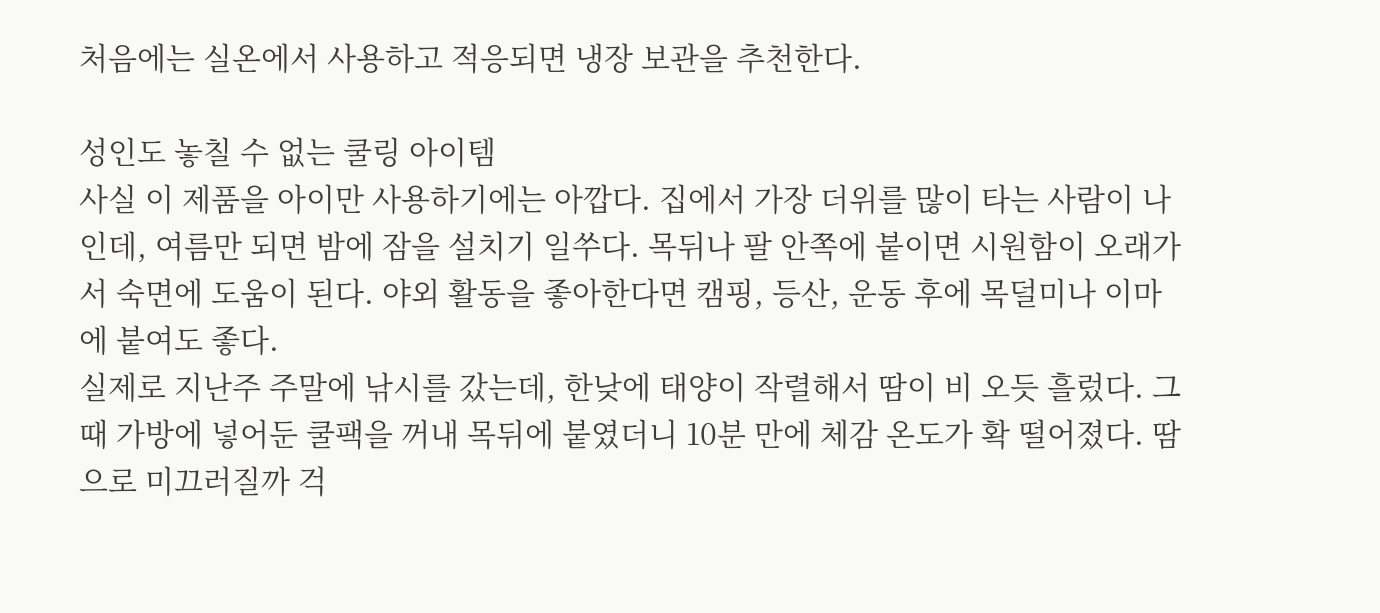처음에는 실온에서 사용하고 적응되면 냉장 보관을 추천한다.

성인도 놓칠 수 없는 쿨링 아이템
사실 이 제품을 아이만 사용하기에는 아깝다. 집에서 가장 더위를 많이 타는 사람이 나인데, 여름만 되면 밤에 잠을 설치기 일쑤다. 목뒤나 팔 안쪽에 붙이면 시원함이 오래가서 숙면에 도움이 된다. 야외 활동을 좋아한다면 캠핑, 등산, 운동 후에 목덜미나 이마에 붙여도 좋다.
실제로 지난주 주말에 낚시를 갔는데, 한낮에 태양이 작렬해서 땀이 비 오듯 흘렀다. 그때 가방에 넣어둔 쿨팩을 꺼내 목뒤에 붙였더니 10분 만에 체감 온도가 확 떨어졌다. 땀으로 미끄러질까 걱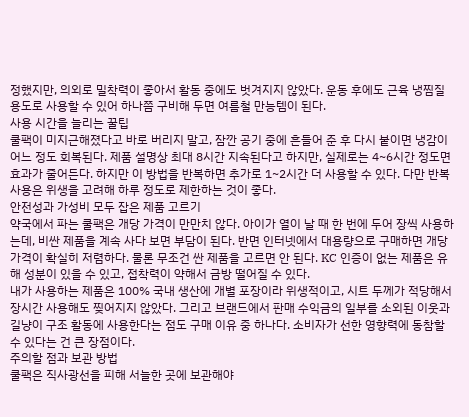정했지만, 의외로 밀착력이 좋아서 활동 중에도 벗겨지지 않았다. 운동 후에도 근육 냉찜질 용도로 사용할 수 있어 하나쯤 구비해 두면 여름철 만능템이 된다.
사용 시간을 늘리는 꿀팁
쿨팩이 미지근해졌다고 바로 버리지 말고, 잠깐 공기 중에 흔들어 준 후 다시 붙이면 냉감이 어느 정도 회복된다. 제품 설명상 최대 8시간 지속된다고 하지만, 실제로는 4~6시간 정도면 효과가 줄어든다. 하지만 이 방법을 반복하면 추가로 1~2시간 더 사용할 수 있다. 다만 반복 사용은 위생을 고려해 하루 정도로 제한하는 것이 좋다.
안전성과 가성비 모두 잡은 제품 고르기
약국에서 파는 쿨팩은 개당 가격이 만만치 않다. 아이가 열이 날 때 한 번에 두어 장씩 사용하는데, 비싼 제품을 계속 사다 보면 부담이 된다. 반면 인터넷에서 대용량으로 구매하면 개당 가격이 확실히 저렴하다. 물론 무조건 싼 제품을 고르면 안 된다. KC 인증이 없는 제품은 유해 성분이 있을 수 있고, 접착력이 약해서 금방 떨어질 수 있다.
내가 사용하는 제품은 100% 국내 생산에 개별 포장이라 위생적이고, 시트 두께가 적당해서 장시간 사용해도 찢어지지 않았다. 그리고 브랜드에서 판매 수익금의 일부를 소외된 이웃과 길냥이 구조 활동에 사용한다는 점도 구매 이유 중 하나다. 소비자가 선한 영향력에 동참할 수 있다는 건 큰 장점이다.
주의할 점과 보관 방법
쿨팩은 직사광선을 피해 서늘한 곳에 보관해야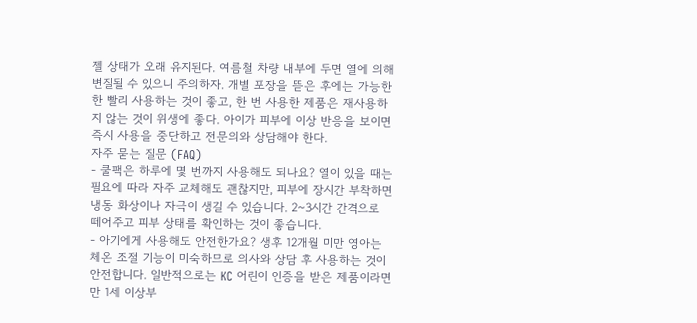젤 상태가 오래 유지된다. 여름철 차량 내부에 두면 열에 의해 변질될 수 있으니 주의하자. 개별 포장을 뜯은 후에는 가능한 한 빨리 사용하는 것이 좋고, 한 번 사용한 제품은 재사용하지 않는 것이 위생에 좋다. 아이가 피부에 이상 반응을 보이면 즉시 사용을 중단하고 전문의와 상담해야 한다.
자주 묻는 질문 (FAQ)
- 쿨팩은 하루에 몇 번까지 사용해도 되나요? 열이 있을 때는 필요에 따라 자주 교체해도 괜찮지만, 피부에 장시간 부착하면 냉동 화상이나 자극이 생길 수 있습니다. 2~3시간 간격으로 떼어주고 피부 상태를 확인하는 것이 좋습니다.
- 아기에게 사용해도 안전한가요? 생후 12개월 미만 영아는 체온 조절 기능이 미숙하므로 의사와 상담 후 사용하는 것이 안전합니다. 일반적으로는 KC 어린이 인증을 받은 제품이라면 만 1세 이상부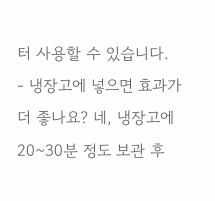터 사용할 수 있습니다.
- 냉장고에 넣으면 효과가 더 좋나요? 네, 냉장고에 20~30분 정도 보관 후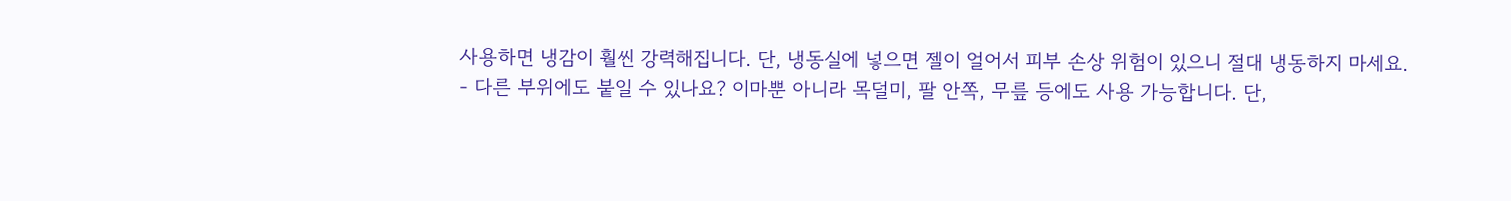사용하면 냉감이 훨씬 강력해집니다. 단, 냉동실에 넣으면 젤이 얼어서 피부 손상 위험이 있으니 절대 냉동하지 마세요.
- 다른 부위에도 붙일 수 있나요? 이마뿐 아니라 목덜미, 팔 안쪽, 무릎 등에도 사용 가능합니다. 단,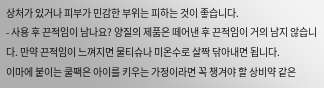상처가 있거나 피부가 민감한 부위는 피하는 것이 좋습니다.
- 사용 후 끈적임이 남나요? 양질의 제품은 떼어낸 후 끈적임이 거의 남지 않습니다. 만약 끈적임이 느껴지면 물티슈나 미온수로 살짝 닦아내면 됩니다.
이마에 붙이는 쿨팩은 아이를 키우는 가정이라면 꼭 챙겨야 할 상비약 같은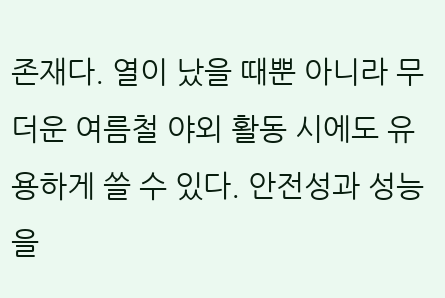존재다. 열이 났을 때뿐 아니라 무더운 여름철 야외 활동 시에도 유용하게 쓸 수 있다. 안전성과 성능을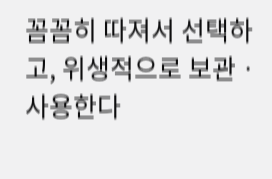꼼꼼히 따져서 선택하고, 위생적으로 보관ㆍ사용한다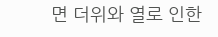면 더위와 열로 인한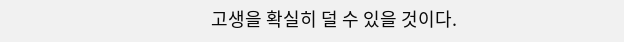고생을 확실히 덜 수 있을 것이다.